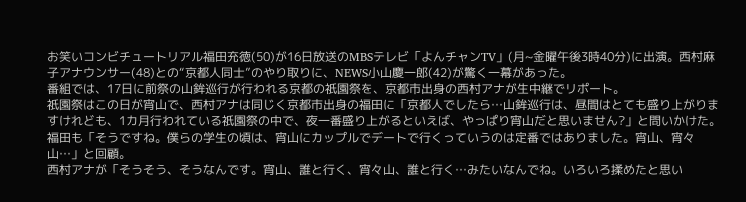お笑いコンビチュートリアル福田充徳(50)が16日放送のMBSテレビ「よんチャンTV」(月~金曜午後3時40分)に出演。西村麻子アナウンサー(48)との“京都人同士”のやり取りに、NEWS小山慶一郎(42)が驚く一幕があった。
番組では、17日に前祭の山鉾巡行が行われる京都の祇園祭を、京都市出身の西村アナが生中継でリポート。
祇園祭はこの日が宵山で、西村アナは同じく京都市出身の福田に「京都人でしたら…山鉾巡行は、昼間はとても盛り上がりますけれども、1カ月行われている祇園祭の中で、夜一番盛り上がるといえば、やっぱり宵山だと思いません?」と問いかけた。
福田も「そうですね。僕らの学生の頃は、宵山にカップルでデートで行くっていうのは定番ではありました。宵山、宵々山…」と回顧。
西村アナが「そうそう、そうなんです。宵山、誰と行く、宵々山、誰と行く…みたいなんでね。いろいろ揉めたと思い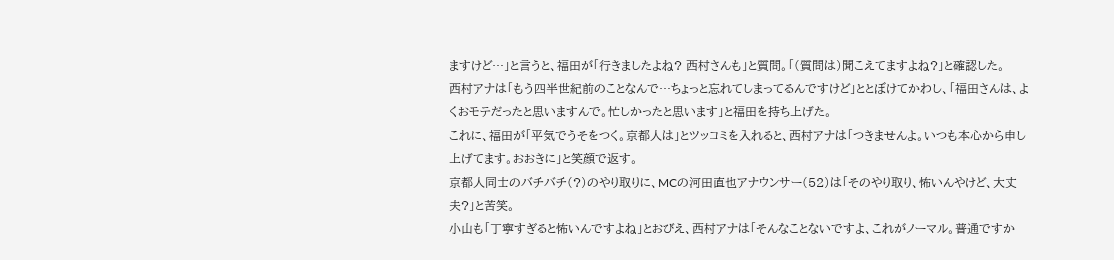ますけど…」と言うと、福田が「行きましたよね? 西村さんも」と質問。「(質問は)聞こえてますよね?」と確認した。
西村アナは「もう四半世紀前のことなんで…ちょっと忘れてしまってるんですけど」ととぼけてかわし、「福田さんは、よくおモテだったと思いますんで。忙しかったと思います」と福田を持ち上げた。
これに、福田が「平気でうそをつく。京都人は」とツッコミを入れると、西村アナは「つきませんよ。いつも本心から申し上げてます。おおきに」と笑顔で返す。
京都人同士のバチバチ(?)のやり取りに、MCの河田直也アナウンサー(52)は「そのやり取り、怖いんやけど、大丈夫?」と苦笑。
小山も「丁寧すぎると怖いんですよね」とおびえ、西村アナは「そんなことないですよ、これがノーマル。普通ですか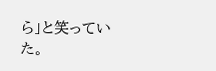ら」と笑っていた。